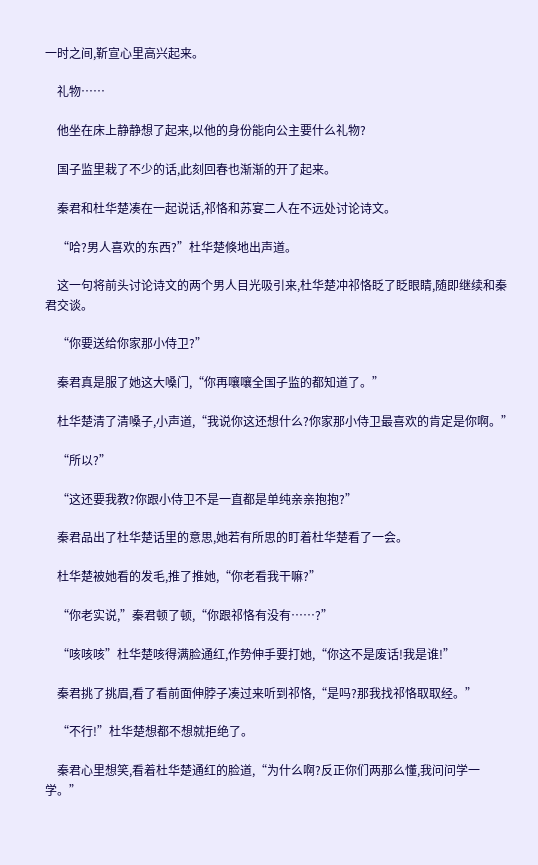一时之间,靳宣心里高兴起来。

    礼物……

    他坐在床上静静想了起来,以他的身份能向公主要什么礼物?

    国子监里栽了不少的话,此刻回春也渐渐的开了起来。

    秦君和杜华楚凑在一起说话,祁恪和苏宴二人在不远处讨论诗文。

    “哈?男人喜欢的东西?”杜华楚倏地出声道。

    这一句将前头讨论诗文的两个男人目光吸引来,杜华楚冲祁恪眨了眨眼睛,随即继续和秦君交谈。

    “你要送给你家那小侍卫?”

    秦君真是服了她这大嗓门,“你再嚷嚷全国子监的都知道了。”

    杜华楚清了清嗓子,小声道,“我说你这还想什么?你家那小侍卫最喜欢的肯定是你啊。”

    “所以?”

    “这还要我教?你跟小侍卫不是一直都是单纯亲亲抱抱?”

    秦君品出了杜华楚话里的意思,她若有所思的盯着杜华楚看了一会。

    杜华楚被她看的发毛,推了推她,“你老看我干嘛?”

    “你老实说,”秦君顿了顿,“你跟祁恪有没有……?”

    “咳咳咳”杜华楚咳得满脸通红,作势伸手要打她,“你这不是废话!我是谁!”

    秦君挑了挑眉,看了看前面伸脖子凑过来听到祁恪,“是吗?那我找祁恪取取经。”

    “不行!”杜华楚想都不想就拒绝了。

    秦君心里想笑,看着杜华楚通红的脸道,“为什么啊?反正你们两那么懂,我问问学一学。”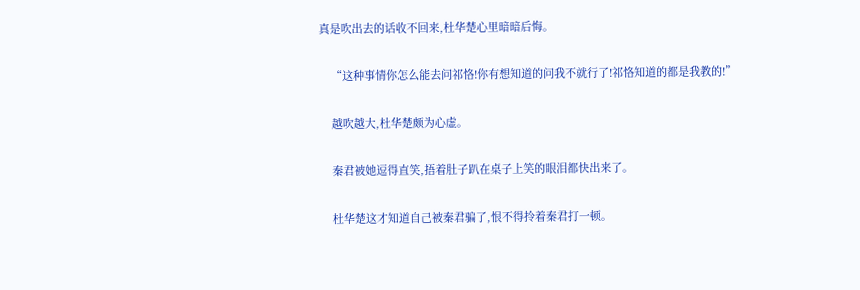真是吹出去的话收不回来,杜华楚心里暗暗后悔。

    “这种事情你怎么能去问祁恪!你有想知道的问我不就行了!祁恪知道的都是我教的!”

    越吹越大,杜华楚颇为心虚。

    秦君被她逗得直笑,捂着肚子趴在桌子上笑的眼泪都快出来了。

    杜华楚这才知道自己被秦君骗了,恨不得拎着秦君打一顿。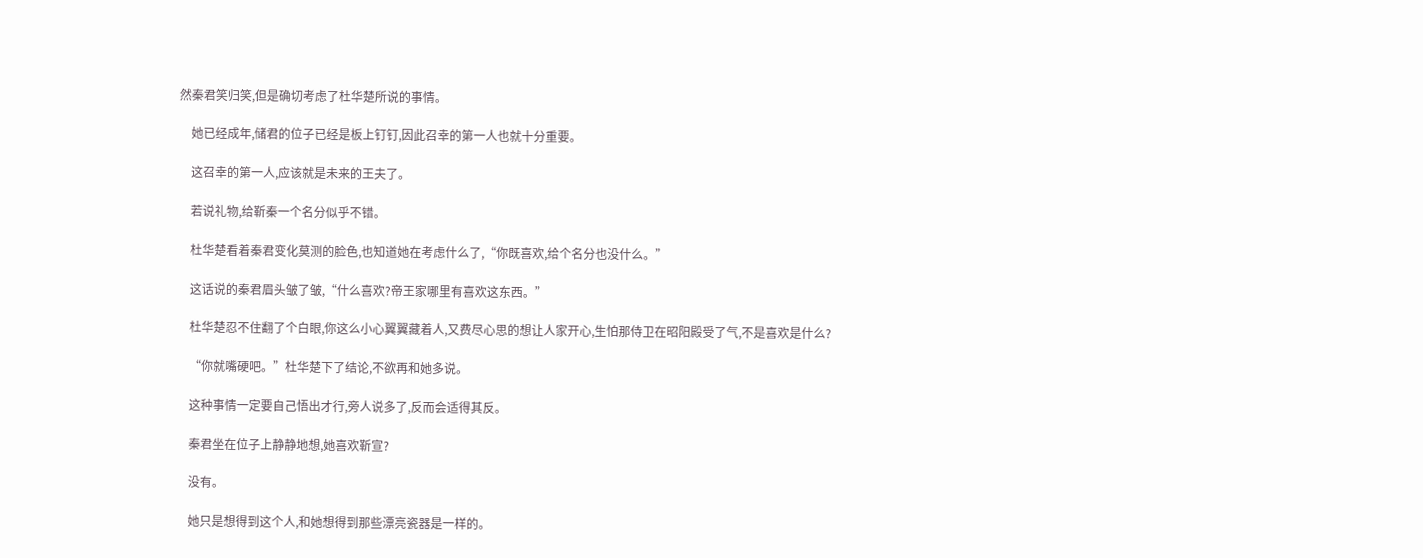然秦君笑归笑,但是确切考虑了杜华楚所说的事情。

    她已经成年,储君的位子已经是板上钉钉,因此召幸的第一人也就十分重要。

    这召幸的第一人,应该就是未来的王夫了。

    若说礼物,给靳秦一个名分似乎不错。

    杜华楚看着秦君变化莫测的脸色,也知道她在考虑什么了,“你既喜欢,给个名分也没什么。”

    这话说的秦君眉头皱了皱,“什么喜欢?帝王家哪里有喜欢这东西。”

    杜华楚忍不住翻了个白眼,你这么小心翼翼藏着人,又费尽心思的想让人家开心,生怕那侍卫在昭阳殿受了气,不是喜欢是什么?

    “你就嘴硬吧。”杜华楚下了结论,不欲再和她多说。

    这种事情一定要自己悟出才行,旁人说多了,反而会适得其反。

    秦君坐在位子上静静地想,她喜欢靳宣?

    没有。

    她只是想得到这个人,和她想得到那些漂亮瓷器是一样的。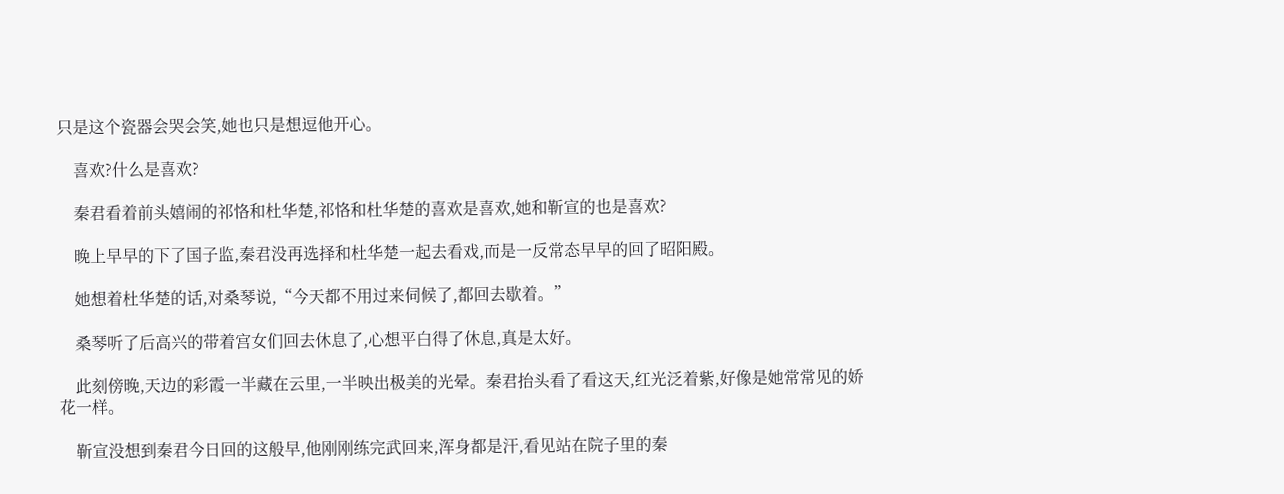只是这个瓷器会哭会笑,她也只是想逗他开心。

    喜欢?什么是喜欢?

    秦君看着前头嬉闹的祁恪和杜华楚,祁恪和杜华楚的喜欢是喜欢,她和靳宣的也是喜欢?

    晚上早早的下了国子监,秦君没再选择和杜华楚一起去看戏,而是一反常态早早的回了昭阳殿。

    她想着杜华楚的话,对桑琴说,“今天都不用过来伺候了,都回去歇着。”

    桑琴听了后高兴的带着宫女们回去休息了,心想平白得了休息,真是太好。

    此刻傍晚,天边的彩霞一半藏在云里,一半映出极美的光晕。秦君抬头看了看这天,红光泛着紫,好像是她常常见的娇花一样。

    靳宣没想到秦君今日回的这般早,他刚刚练完武回来,浑身都是汗,看见站在院子里的秦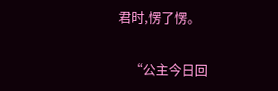君时,愣了愣。

    “公主今日回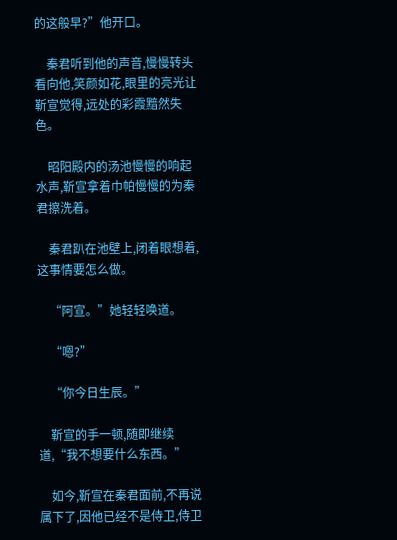的这般早?”他开口。

    秦君听到他的声音,慢慢转头看向他,笑颜如花,眼里的亮光让靳宣觉得,远处的彩霞黯然失色。

    昭阳殿内的汤池慢慢的响起水声,靳宣拿着巾帕慢慢的为秦君擦洗着。

    秦君趴在池壁上,闭着眼想着,这事情要怎么做。

    “阿宣。”她轻轻唤道。

    “嗯?”

    “你今日生辰。”

    靳宣的手一顿,随即继续道,“我不想要什么东西。”

    如今,靳宣在秦君面前,不再说属下了,因他已经不是侍卫,侍卫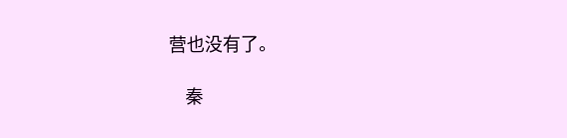营也没有了。

    秦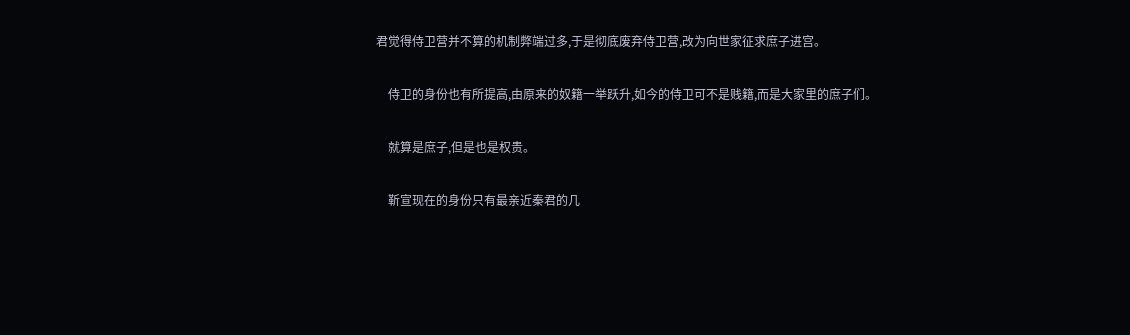君觉得侍卫营并不算的机制弊端过多,于是彻底废弃侍卫营,改为向世家征求庶子进宫。

    侍卫的身份也有所提高,由原来的奴籍一举跃升,如今的侍卫可不是贱籍,而是大家里的庶子们。

    就算是庶子,但是也是权贵。

    靳宣现在的身份只有最亲近秦君的几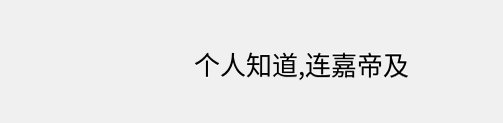个人知道,连嘉帝及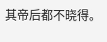其帝后都不晓得。